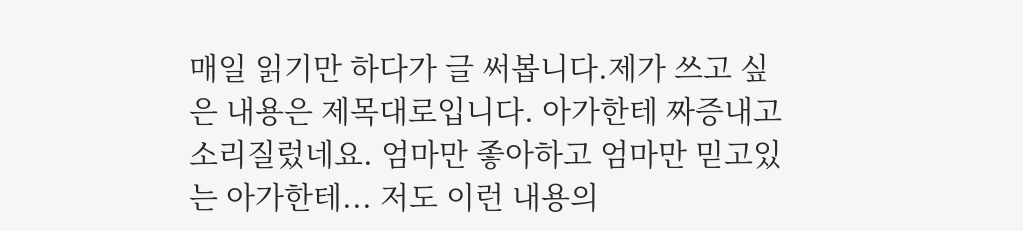매일 읽기만 하다가 글 써봅니다.제가 쓰고 싶은 내용은 제목대로입니다. 아가한테 짜증내고 소리질렀네요. 엄마만 좋아하고 엄마만 믿고있는 아가한테... 저도 이런 내용의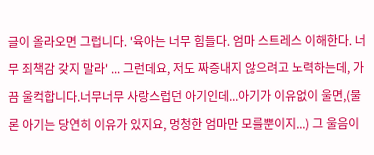글이 올라오면 그럽니다. '육아는 너무 힘들다. 엄마 스트레스 이해한다. 너무 죄책감 갖지 말라' ... 그런데요, 저도 짜증내지 않으려고 노력하는데, 가끔 울컥합니다.너무너무 사랑스럽던 아기인데...아기가 이유없이 울면,(물론 아기는 당연히 이유가 있지요, 멍청한 엄마만 모를뿐이지...) 그 울음이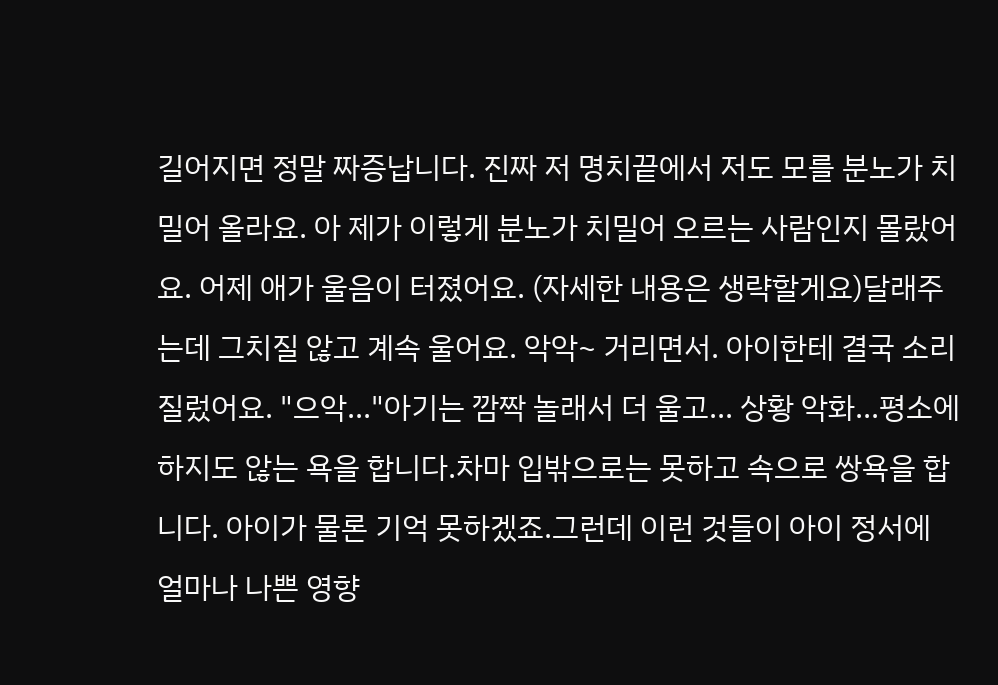길어지면 정말 짜증납니다. 진짜 저 명치끝에서 저도 모를 분노가 치밀어 올라요. 아 제가 이렇게 분노가 치밀어 오르는 사람인지 몰랐어요. 어제 애가 울음이 터졌어요. (자세한 내용은 생략할게요)달래주는데 그치질 않고 계속 울어요. 악악~ 거리면서. 아이한테 결국 소리 질렀어요. "으악..."아기는 깜짝 놀래서 더 울고... 상황 악화...평소에 하지도 않는 욕을 합니다.차마 입밖으로는 못하고 속으로 쌍욕을 합니다. 아이가 물론 기억 못하겠죠.그런데 이런 것들이 아이 정서에 얼마나 나쁜 영향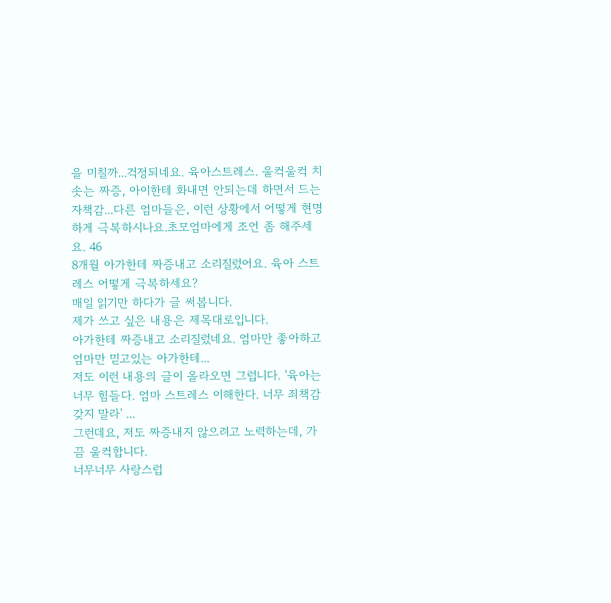을 미칠까...걱정되네요. 육아스트레스. 울컥울컥 치솟는 짜증, 아이한테 화내면 안되는데 하면서 드는 자책감...다른 엄마들은, 이런 상황에서 어떻게 현명하게 극복하시나요.초모엄마에게 조언 좀 해주세요. 46
8개월 아가한테 짜증내고 소리질렀어요. 육아 스트레스 어떻게 극복하세요?
매일 읽기만 하다가 글 써봅니다.
제가 쓰고 싶은 내용은 제목대로입니다.
아가한테 짜증내고 소리질렀네요. 엄마만 좋아하고 엄마만 믿고있는 아가한테...
저도 이런 내용의 글이 올라오면 그럽니다. '육아는 너무 힘들다. 엄마 스트레스 이해한다. 너무 죄책감 갖지 말라' ...
그런데요, 저도 짜증내지 않으려고 노력하는데, 가끔 울컥합니다.
너무너무 사랑스럽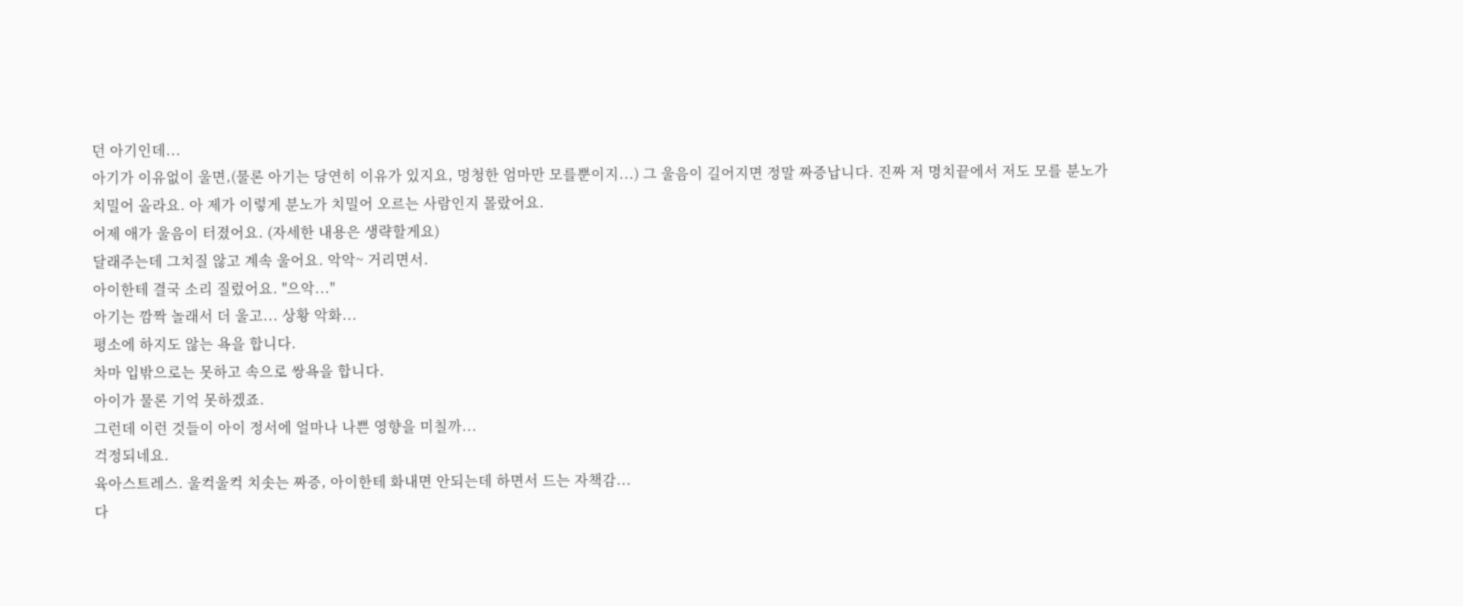던 아기인데...
아기가 이유없이 울면,(물론 아기는 당연히 이유가 있지요, 멍청한 엄마만 모를뿐이지...) 그 울음이 길어지면 정말 짜증납니다. 진짜 저 명치끝에서 저도 모를 분노가 치밀어 올라요. 아 제가 이렇게 분노가 치밀어 오르는 사람인지 몰랐어요.
어제 애가 울음이 터졌어요. (자세한 내용은 생략할게요)
달래주는데 그치질 않고 계속 울어요. 악악~ 거리면서.
아이한테 결국 소리 질렀어요. "으악..."
아기는 깜짝 놀래서 더 울고... 상황 악화...
평소에 하지도 않는 욕을 합니다.
차마 입밖으로는 못하고 속으로 쌍욕을 합니다.
아이가 물론 기억 못하겠죠.
그런데 이런 것들이 아이 정서에 얼마나 나쁜 영향을 미칠까...
걱정되네요.
육아스트레스. 울컥울컥 치솟는 짜증, 아이한테 화내면 안되는데 하면서 드는 자책감...
다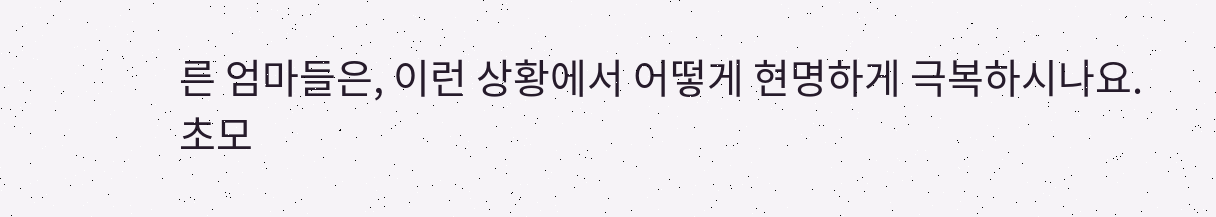른 엄마들은, 이런 상황에서 어떻게 현명하게 극복하시나요.
초모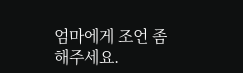엄마에게 조언 좀 해주세요.